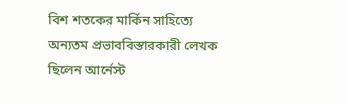বিশ শতকের মার্কিন সাহিত্যে অন্যতম প্রভাববিস্তারকারী লেখক ছিলেন আর্নেস্ট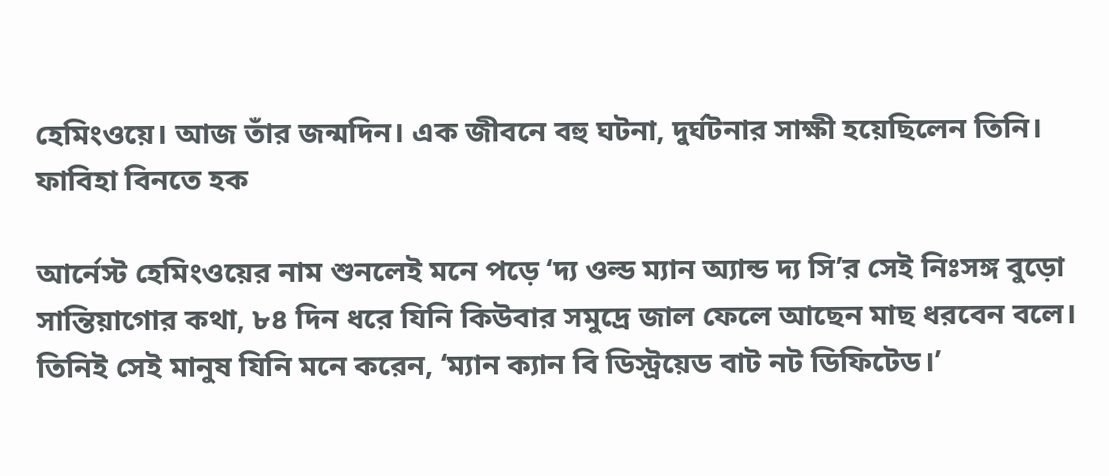হেমিংওয়ে। আজ তাঁর জন্মদিন। এক জীবনে বহু ঘটনা, দুর্ঘটনার সাক্ষী হয়েছিলেন তিনি।
ফাবিহা বিনতে হক

আর্নেস্ট হেমিংওয়ের নাম শুনলেই মনে পড়ে ‘দ্য ওল্ড ম্যান অ্যান্ড দ্য সি’র সেই নিঃসঙ্গ বুড়ো সান্তিয়াগোর কথা, ৮৪ দিন ধরে যিনি কিউবার সমুদ্রে জাল ফেলে আছেন মাছ ধরবেন বলে। তিনিই সেই মানুষ যিনি মনে করেন, ‘ম্যান ক্যান বি ডিস্ট্রয়েড বাট নট ডিফিটেড।’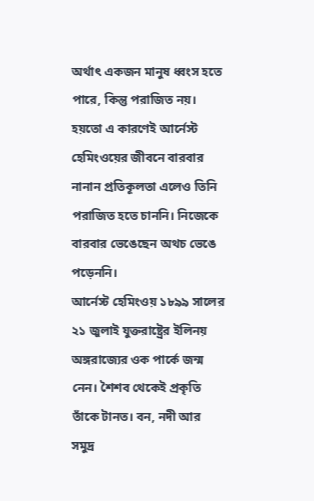অর্থাৎ একজন মানুষ ধ্বংস হতে পারে, কিন্তু পরাজিত নয়। হয়তো এ কারণেই আর্নেস্ট হেমিংওয়ের জীবনে বারবার নানান প্রতিকূলতা এলেও তিনি পরাজিত হতে চাননি। নিজেকে বারবার ভেঙেছেন অথচ ভেঙে পড়েননি।
আর্নেস্ট হেমিংওয় ১৮৯৯ সালের ২১ জুলাই যুক্তরাষ্ট্রের ইলিনয় অঙ্গরাজ্যের ওক পার্কে জন্ম নেন। শৈশব থেকেই প্রকৃতি তাঁকে টানত। বন, নদী আর সমুদ্র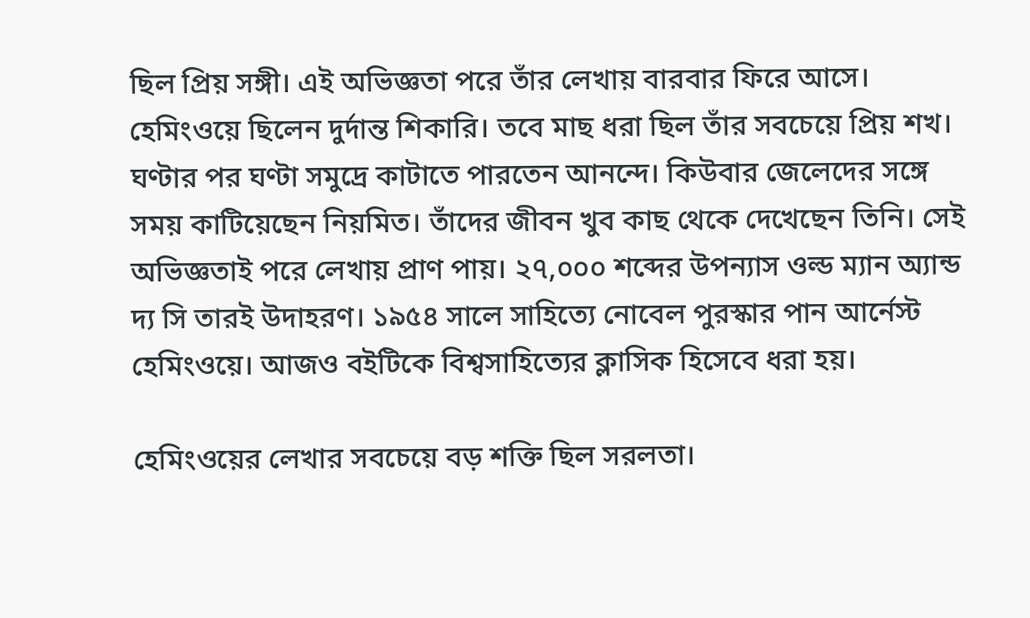ছিল প্রিয় সঙ্গী। এই অভিজ্ঞতা পরে তাঁর লেখায় বারবার ফিরে আসে। হেমিংওয়ে ছিলেন দুর্দান্ত শিকারি। তবে মাছ ধরা ছিল তাঁর সবচেয়ে প্রিয় শখ। ঘণ্টার পর ঘণ্টা সমুদ্রে কাটাতে পারতেন আনন্দে। কিউবার জেলেদের সঙ্গে সময় কাটিয়েছেন নিয়মিত। তাঁদের জীবন খুব কাছ থেকে দেখেছেন তিনি। সেই অভিজ্ঞতাই পরে লেখায় প্রাণ পায়। ২৭,০০০ শব্দের উপন্যাস ওল্ড ম্যান অ্যান্ড দ্য সি তারই উদাহরণ। ১৯৫৪ সালে সাহিত্যে নোবেল পুরস্কার পান আর্নেস্ট হেমিংওয়ে। আজও বইটিকে বিশ্বসাহিত্যের ক্লাসিক হিসেবে ধরা হয়।

হেমিংওয়ের লেখার সবচেয়ে বড় শক্তি ছিল সরলতা।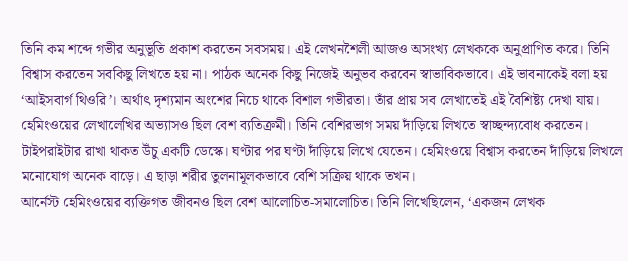তিনি কম শব্দে গভীর অনুভূতি প্রকাশ করতেন সবসময়। এই লেখনশৈলী আজও অসংখ্য লেখককে অনুপ্রাণিত করে। তিনি বিশ্বাস করতেন সবকিছু লিখতে হয় না। পাঠক অনেক কিছু নিজেই অনুভব করবেন স্বাভাবিকভাবে। এই ভাবনাকেই বলা হয় ‘আইসবার্গ থিওরি’। অর্থাৎ দৃশ্যমান অংশের নিচে থাকে বিশাল গভীরতা। তাঁর প্রায় সব লেখাতেই এই বৈশিষ্ট্য দেখা যায়।
হেমিংওয়ের লেখালেখির অভ্যাসও ছিল বেশ ব্যতিক্রমী। তিনি বেশিরভাগ সময় দাঁড়িয়ে লিখতে স্বাচ্ছন্দ্যবোধ করতেন। টাইপরাইটার রাখা থাকত উঁচু একটি ডেস্কে। ঘণ্টার পর ঘণ্টা দাঁড়িয়ে লিখে যেতেন। হেমিংওয়ে বিশ্বাস করতেন দাঁড়িয়ে লিখলে মনোযোগ অনেক বাড়ে। এ ছাড়া শরীর তুলনামূলকভাবে বেশি সক্রিয় থাকে তখন।
আর্নেস্ট হেমিংওয়ের ব্যক্তিগত জীবনও ছিল বেশ আলোচিত-সমালোচিত। তিনি লিখেছিলেন, ‘একজন লেখক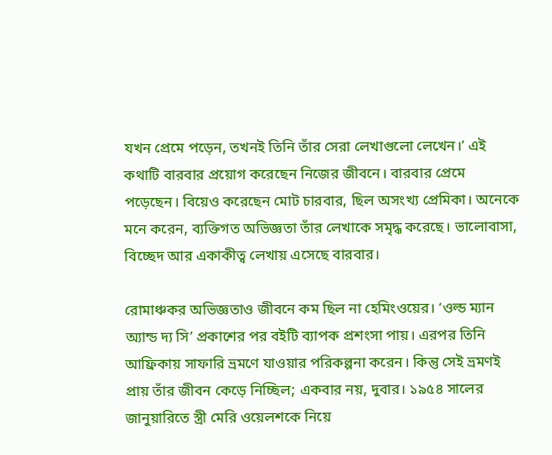যখন প্রেমে পড়েন, তখনই তিনি তাঁর সেরা লেখাগুলো লেখেন।’ এই কথাটি বারবার প্রয়োগ করেছেন নিজের জীবনে। বারবার প্রেমে পড়েছেন। বিয়েও করেছেন মোট চারবার, ছিল অসংখ্য প্রেমিকা। অনেকে মনে করেন, ব্যক্তিগত অভিজ্ঞতা তাঁর লেখাকে সমৃদ্ধ করেছে। ভালোবাসা, বিচ্ছেদ আর একাকীত্ব লেখায় এসেছে বারবার।

রোমাঞ্চকর অভিজ্ঞতাও জীবনে কম ছিল না হেমিংওয়ের। ‘ওল্ড ম্যান অ্যান্ড দ্য সি’ প্রকাশের পর বইটি ব্যাপক প্রশংসা পায়। এরপর তিনি আফ্রিকায় সাফারি ভ্রমণে যাওয়ার পরিকল্পনা করেন। কিন্তু সেই ভ্রমণই প্রায় তাঁর জীবন কেড়ে নিচ্ছিল; একবার নয়, দুবার। ১৯৫৪ সালের জানুয়ারিতে স্ত্রী মেরি ওয়েলশকে নিয়ে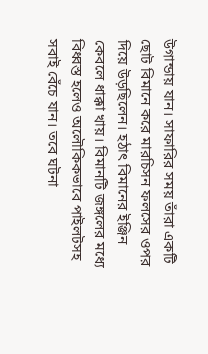উগান্ডায় যান। সাফারির সময় তাঁরা একটি ছোট বিমানে করে মারচিসন ফলসের ওপর দিয়ে উড়ছিলেন। হঠাৎ বিমানের ইঞ্জিন কেবলে ধাক্কা খায়। বিমানটি জঙ্গলের মধ্যে বিধ্বস্ত হলেও অলৌকিকভাবে পাইলটসহ সবাই বেঁচে যান। তবে ঘটনা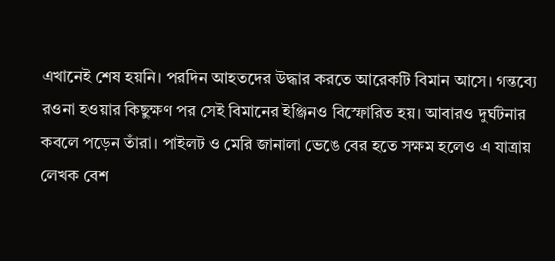এখানেই শেষ হয়নি। পরদিন আহতদের উদ্ধার করতে আরেকটি বিমান আসে। গন্তব্যে রওনা হওয়ার কিছুক্ষণ পর সেই বিমানের ইঞ্জিনও বিস্ফোরিত হয়। আবারও দুর্ঘটনার কবলে পড়েন তাঁরা। পাইলট ও মেরি জানালা ভেঙে বের হতে সক্ষম হলেও এ যাত্রায় লেখক বেশ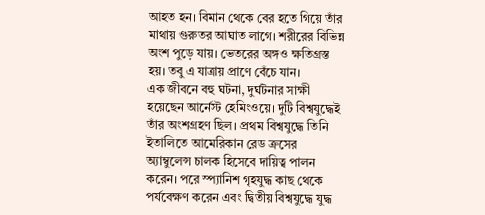আহত হন। বিমান থেকে বের হতে গিয়ে তাঁর মাথায় গুরুতর আঘাত লাগে। শরীরের বিভিন্ন অংশ পুড়ে যায়। ভেতরের অঙ্গও ক্ষতিগ্রস্ত হয়। তবু এ যাত্রায় প্রাণে বেঁচে যান।
এক জীবনে বহু ঘটনা, দুর্ঘটনার সাক্ষী হয়েছেন আর্নেস্ট হেমিংওয়ে। দুটি বিশ্বযুদ্ধেই তাঁর অংশগ্রহণ ছিল। প্রথম বিশ্বযুদ্ধে তিনি ইতালিতে আমেরিকান রেড ক্রসের অ্যাম্বুলেন্স চালক হিসেবে দায়িত্ব পালন করেন। পরে স্প্যানিশ গৃহযুদ্ধ কাছ থেকে পর্যবেক্ষণ করেন এবং দ্বিতীয় বিশ্বযুদ্ধে যুদ্ধ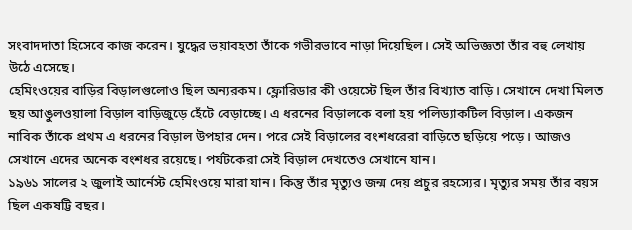সংবাদদাতা হিসেবে কাজ করেন। যুদ্ধের ভয়াবহতা তাঁকে গভীরভাবে নাড়া দিয়েছিল। সেই অভিজ্ঞতা তাঁর বহু লেখায় উঠে এসেছে।
হেমিংওয়ের বাড়ির বিড়ালগুলোও ছিল অন্যরকম। ফ্লোরিডার কী ওয়েস্টে ছিল তাঁর বিখ্যাত বাড়ি। সেখানে দেখা মিলত ছয় আঙুলওয়ালা বিড়াল বাড়িজুড়ে হেঁটে বেড়াচ্ছে। এ ধরনের বিড়ালকে বলা হয় পলিড্যাকটিল বিড়াল। একজন নাবিক তাঁকে প্রথম এ ধরনের বিড়াল উপহার দেন। পরে সেই বিড়ালের বংশধরেরা বাড়িতে ছড়িয়ে পড়ে। আজও সেখানে এদের অনেক বংশধর রয়েছে। পর্যটকেরা সেই বিড়াল দেখতেও সেখানে যান।
১৯৬১ সালের ২ জুলাই আর্নেস্ট হেমিংওয়ে মারা যান। কিন্তু তাঁর মৃত্যুও জন্ম দেয় প্রচুর রহস্যের। মৃত্যুর সময় তাঁর বয়স ছিল একষট্টি বছর।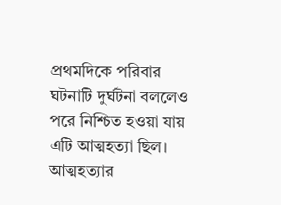প্রথমদিকে পরিবার ঘটনাটি দুর্ঘটনা বললেও পরে নিশ্চিত হওয়া যায় এটি আত্মহত্যা ছিল।
আত্মহত্যার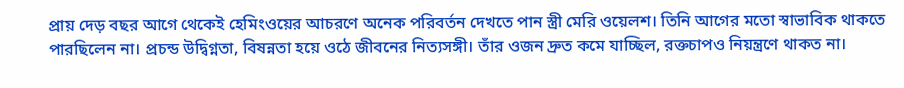প্রায় দেড় বছর আগে থেকেই হেমিংওয়ের আচরণে অনেক পরিবর্তন দেখতে পান স্ত্রী মেরি ওয়েলশ। তিনি আগের মতো স্বাভাবিক থাকতে পারছিলেন না। প্রচন্ড উদ্বিগ্নতা, বিষন্নতা হয়ে ওঠে জীবনের নিত্যসঙ্গী। তাঁর ওজন দ্রুত কমে যাচ্ছিল, রক্তচাপও নিয়ন্ত্রণে থাকত না।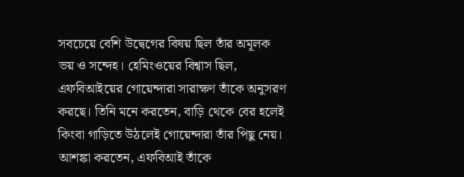সবচেয়ে বেশি উদ্বেগের বিষয় ছিল তাঁর অমূলক ভয় ও সন্দেহ। হেমিংওয়ের বিশ্বাস ছিল, এফবিআইয়ের গোয়েন্দারা সারাক্ষণ তাঁকে অনুসরণ করছে। তিনি মনে করতেন, বাড়ি থেকে বের হলেই কিংবা গাড়িতে উঠলেই গোয়েন্দারা তাঁর পিছু নেয়। আশঙ্কা করতেন, এফবিআই তাঁকে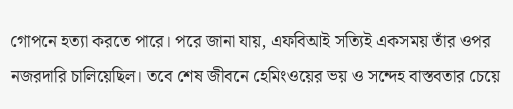গোপনে হত্যা করতে পারে। পরে জানা যায়, এফবিআই সত্যিই একসময় তাঁর ওপর নজরদারি চালিয়েছিল। তবে শেষ জীবনে হেমিংওয়ের ভয় ও সন্দেহ বাস্তবতার চেয়ে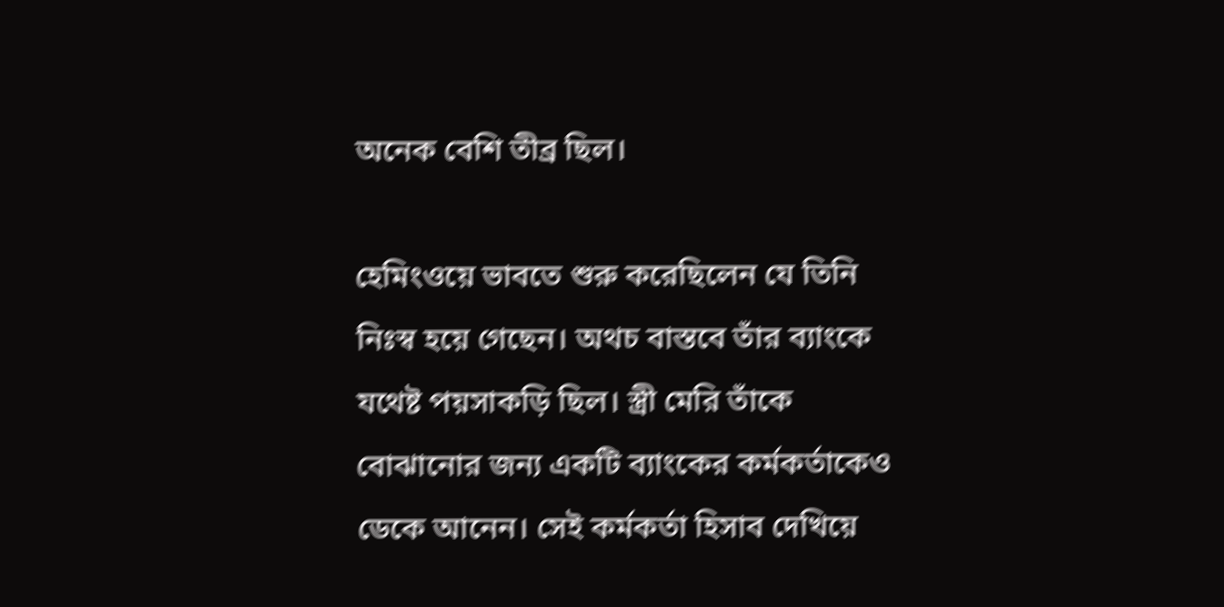অনেক বেশি তীব্র ছিল।

হেমিংওয়ে ভাবতে শুরু করেছিলেন যে তিনি নিঃস্ব হয়ে গেছেন। অথচ বাস্তবে তাঁর ব্যাংকে যথেষ্ট পয়সাকড়ি ছিল। স্ত্রী মেরি তাঁকে বোঝানোর জন্য একটি ব্যাংকের কর্মকর্তাকেও ডেকে আনেন। সেই কর্মকর্তা হিসাব দেখিয়ে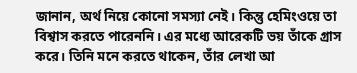জানান, অর্থ নিয়ে কোনো সমস্যা নেই। কিন্তু হেমিংওয়ে তা বিশ্বাস করতে পারেননি। এর মধ্যে আরেকটি ভয় তাঁকে গ্রাস করে। তিনি মনে করতে থাকেন, তাঁর লেখা আ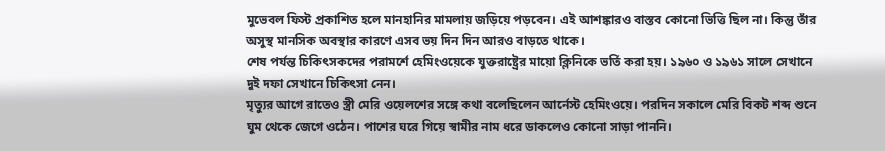মুভেবল ফিস্ট প্রকাশিত হলে মানহানির মামলায় জড়িয়ে পড়বেন। এই আশঙ্কারও বাস্তব কোনো ভিত্তি ছিল না। কিন্তু তাঁর অসুস্থ মানসিক অবস্থার কারণে এসব ভয় দিন দিন আরও বাড়তে থাকে।
শেষ পর্যন্ত চিকিৎসকদের পরামর্শে হেমিংওয়েকে যুক্তরাষ্ট্রের মায়ো ক্লিনিকে ভর্তি করা হয়। ১৯৬০ ও ১৯৬১ সালে সেখানে দুই দফা সেখানে চিকিৎসা নেন।
মৃত্যুর আগে রাতেও স্ত্রী মেরি ওয়েলশের সঙ্গে কথা বলেছিলেন আর্নেস্ট হেমিংওয়ে। পরদিন সকালে মেরি বিকট শব্দ শুনে ঘুম থেকে জেগে ওঠেন। পাশের ঘরে গিয়ে স্বামীর নাম ধরে ডাকলেও কোনো সাড়া পাননি।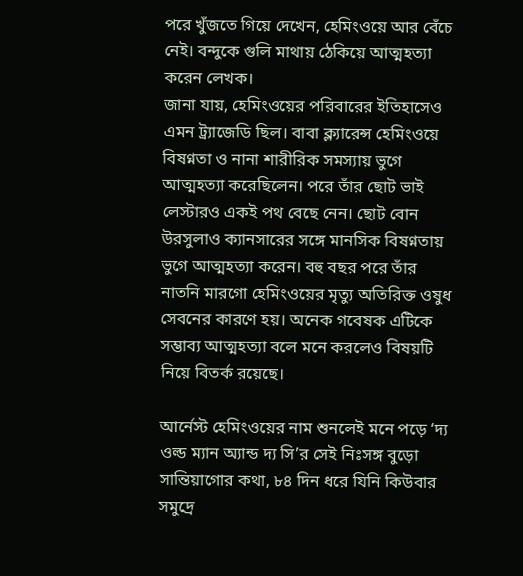পরে খুঁজতে গিয়ে দেখেন, হেমিংওয়ে আর বেঁচে নেই। বন্দুকে গুলি মাথায় ঠেকিয়ে আত্মহত্যা করেন লেখক।
জানা যায়, হেমিংওয়ের পরিবারের ইতিহাসেও এমন ট্র্যাজেডি ছিল। বাবা ক্ল্যারেন্স হেমিংওয়ে বিষণ্নতা ও নানা শারীরিক সমস্যায় ভুগে আত্মহত্যা করেছিলেন। পরে তাঁর ছোট ভাই লেস্টারও একই পথ বেছে নেন। ছোট বোন উরসুলাও ক্যানসারের সঙ্গে মানসিক বিষণ্নতায় ভুগে আত্মহত্যা করেন। বহু বছর পরে তাঁর নাতনি মারগো হেমিংওয়ের মৃত্যু অতিরিক্ত ওষুধ সেবনের কারণে হয়। অনেক গবেষক এটিকে সম্ভাব্য আত্মহত্যা বলে মনে করলেও বিষয়টি নিয়ে বিতর্ক রয়েছে।

আর্নেস্ট হেমিংওয়ের নাম শুনলেই মনে পড়ে ‘দ্য ওল্ড ম্যান অ্যান্ড দ্য সি’র সেই নিঃসঙ্গ বুড়ো সান্তিয়াগোর কথা, ৮৪ দিন ধরে যিনি কিউবার সমুদ্রে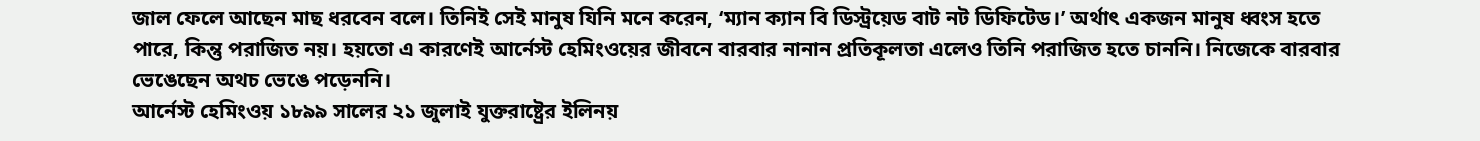জাল ফেলে আছেন মাছ ধরবেন বলে। তিনিই সেই মানুষ যিনি মনে করেন, ‘ম্যান ক্যান বি ডিস্ট্রয়েড বাট নট ডিফিটেড।’ অর্থাৎ একজন মানুষ ধ্বংস হতে পারে, কিন্তু পরাজিত নয়। হয়তো এ কারণেই আর্নেস্ট হেমিংওয়ের জীবনে বারবার নানান প্রতিকূলতা এলেও তিনি পরাজিত হতে চাননি। নিজেকে বারবার ভেঙেছেন অথচ ভেঙে পড়েননি।
আর্নেস্ট হেমিংওয় ১৮৯৯ সালের ২১ জুলাই যুক্তরাষ্ট্রের ইলিনয়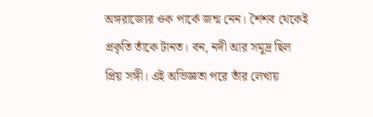অঙ্গরাজ্যের ওক পার্কে জন্ম নেন। শৈশব থেকেই প্রকৃতি তাঁকে টানত। বন, নদী আর সমুদ্র ছিল প্রিয় সঙ্গী। এই অভিজ্ঞতা পরে তাঁর লেখায়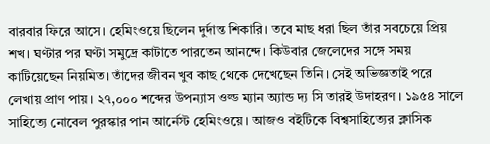বারবার ফিরে আসে। হেমিংওয়ে ছিলেন দুর্দান্ত শিকারি। তবে মাছ ধরা ছিল তাঁর সবচেয়ে প্রিয় শখ। ঘণ্টার পর ঘণ্টা সমুদ্রে কাটাতে পারতেন আনন্দে। কিউবার জেলেদের সঙ্গে সময় কাটিয়েছেন নিয়মিত। তাঁদের জীবন খুব কাছ থেকে দেখেছেন তিনি। সেই অভিজ্ঞতাই পরে লেখায় প্রাণ পায়। ২৭,০০০ শব্দের উপন্যাস ওল্ড ম্যান অ্যান্ড দ্য সি তারই উদাহরণ। ১৯৫৪ সালে সাহিত্যে নোবেল পুরস্কার পান আর্নেস্ট হেমিংওয়ে। আজও বইটিকে বিশ্বসাহিত্যের ক্লাসিক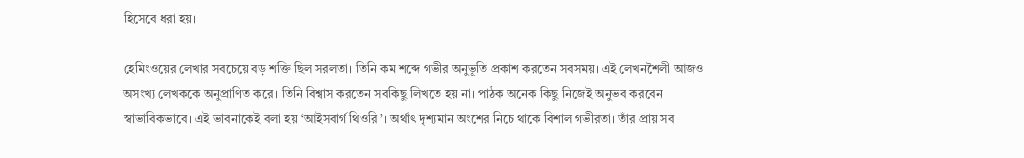হিসেবে ধরা হয়।

হেমিংওয়ের লেখার সবচেয়ে বড় শক্তি ছিল সরলতা। তিনি কম শব্দে গভীর অনুভূতি প্রকাশ করতেন সবসময়। এই লেখনশৈলী আজও অসংখ্য লেখককে অনুপ্রাণিত করে। তিনি বিশ্বাস করতেন সবকিছু লিখতে হয় না। পাঠক অনেক কিছু নিজেই অনুভব করবেন স্বাভাবিকভাবে। এই ভাবনাকেই বলা হয় ‘আইসবার্গ থিওরি’। অর্থাৎ দৃশ্যমান অংশের নিচে থাকে বিশাল গভীরতা। তাঁর প্রায় সব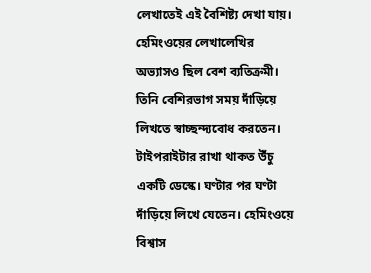লেখাতেই এই বৈশিষ্ট্য দেখা যায়।
হেমিংওয়ের লেখালেখির অভ্যাসও ছিল বেশ ব্যতিক্রমী। তিনি বেশিরভাগ সময় দাঁড়িয়ে লিখতে স্বাচ্ছন্দ্যবোধ করতেন। টাইপরাইটার রাখা থাকত উঁচু একটি ডেস্কে। ঘণ্টার পর ঘণ্টা দাঁড়িয়ে লিখে যেতেন। হেমিংওয়ে বিশ্বাস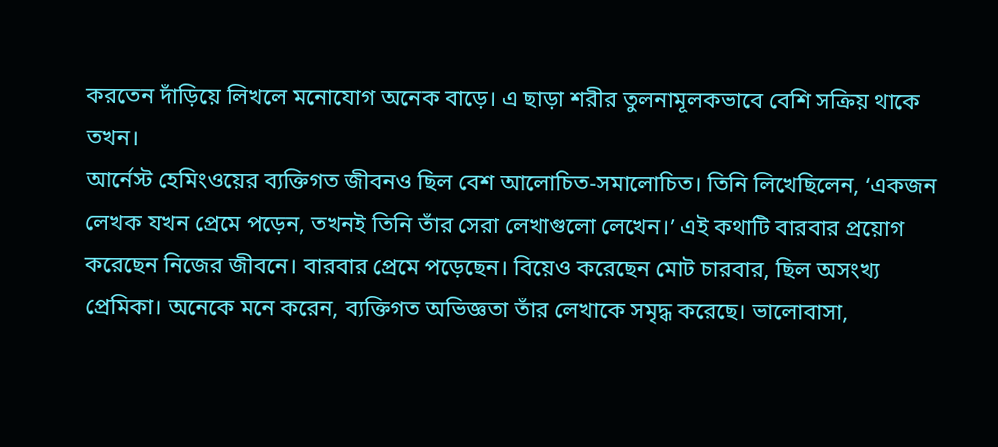করতেন দাঁড়িয়ে লিখলে মনোযোগ অনেক বাড়ে। এ ছাড়া শরীর তুলনামূলকভাবে বেশি সক্রিয় থাকে তখন।
আর্নেস্ট হেমিংওয়ের ব্যক্তিগত জীবনও ছিল বেশ আলোচিত-সমালোচিত। তিনি লিখেছিলেন, ‘একজন লেখক যখন প্রেমে পড়েন, তখনই তিনি তাঁর সেরা লেখাগুলো লেখেন।’ এই কথাটি বারবার প্রয়োগ করেছেন নিজের জীবনে। বারবার প্রেমে পড়েছেন। বিয়েও করেছেন মোট চারবার, ছিল অসংখ্য প্রেমিকা। অনেকে মনে করেন, ব্যক্তিগত অভিজ্ঞতা তাঁর লেখাকে সমৃদ্ধ করেছে। ভালোবাসা,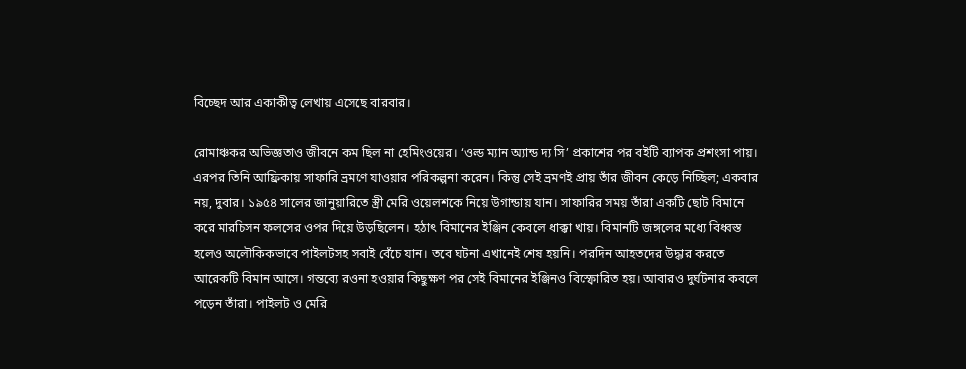বিচ্ছেদ আর একাকীত্ব লেখায় এসেছে বারবার।

রোমাঞ্চকর অভিজ্ঞতাও জীবনে কম ছিল না হেমিংওয়ের। ‘ওল্ড ম্যান অ্যান্ড দ্য সি’ প্রকাশের পর বইটি ব্যাপক প্রশংসা পায়। এরপর তিনি আফ্রিকায় সাফারি ভ্রমণে যাওয়ার পরিকল্পনা করেন। কিন্তু সেই ভ্রমণই প্রায় তাঁর জীবন কেড়ে নিচ্ছিল; একবার নয়, দুবার। ১৯৫৪ সালের জানুয়ারিতে স্ত্রী মেরি ওয়েলশকে নিয়ে উগান্ডায় যান। সাফারির সময় তাঁরা একটি ছোট বিমানে করে মারচিসন ফলসের ওপর দিয়ে উড়ছিলেন। হঠাৎ বিমানের ইঞ্জিন কেবলে ধাক্কা খায়। বিমানটি জঙ্গলের মধ্যে বিধ্বস্ত হলেও অলৌকিকভাবে পাইলটসহ সবাই বেঁচে যান। তবে ঘটনা এখানেই শেষ হয়নি। পরদিন আহতদের উদ্ধার করতে আরেকটি বিমান আসে। গন্তব্যে রওনা হওয়ার কিছুক্ষণ পর সেই বিমানের ইঞ্জিনও বিস্ফোরিত হয়। আবারও দুর্ঘটনার কবলে পড়েন তাঁরা। পাইলট ও মেরি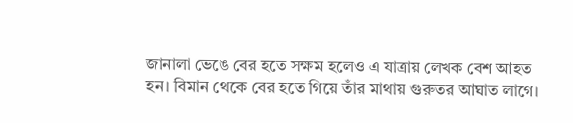জানালা ভেঙে বের হতে সক্ষম হলেও এ যাত্রায় লেখক বেশ আহত হন। বিমান থেকে বের হতে গিয়ে তাঁর মাথায় গুরুতর আঘাত লাগে।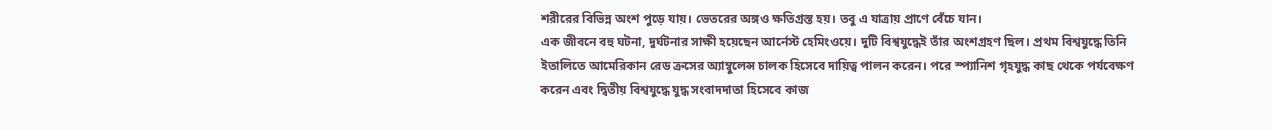শরীরের বিভিন্ন অংশ পুড়ে যায়। ভেতরের অঙ্গও ক্ষতিগ্রস্ত হয়। তবু এ যাত্রায় প্রাণে বেঁচে যান।
এক জীবনে বহু ঘটনা, দুর্ঘটনার সাক্ষী হয়েছেন আর্নেস্ট হেমিংওয়ে। দুটি বিশ্বযুদ্ধেই তাঁর অংশগ্রহণ ছিল। প্রথম বিশ্বযুদ্ধে তিনি ইতালিতে আমেরিকান রেড ক্রসের অ্যাম্বুলেন্স চালক হিসেবে দায়িত্ব পালন করেন। পরে স্প্যানিশ গৃহযুদ্ধ কাছ থেকে পর্যবেক্ষণ করেন এবং দ্বিতীয় বিশ্বযুদ্ধে যুদ্ধ সংবাদদাতা হিসেবে কাজ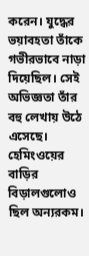করেন। যুদ্ধের ভয়াবহতা তাঁকে গভীরভাবে নাড়া দিয়েছিল। সেই অভিজ্ঞতা তাঁর বহু লেখায় উঠে এসেছে।
হেমিংওয়ের বাড়ির বিড়ালগুলোও ছিল অন্যরকম।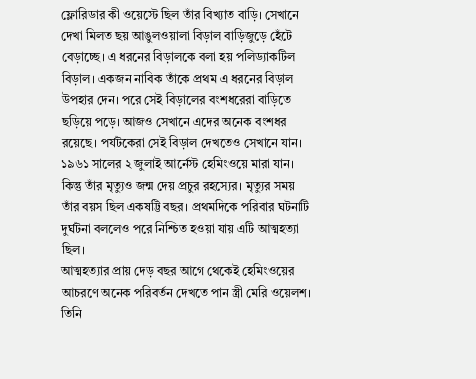ফ্লোরিডার কী ওয়েস্টে ছিল তাঁর বিখ্যাত বাড়ি। সেখানে দেখা মিলত ছয় আঙুলওয়ালা বিড়াল বাড়িজুড়ে হেঁটে বেড়াচ্ছে। এ ধরনের বিড়ালকে বলা হয় পলিড্যাকটিল বিড়াল। একজন নাবিক তাঁকে প্রথম এ ধরনের বিড়াল উপহার দেন। পরে সেই বিড়ালের বংশধরেরা বাড়িতে ছড়িয়ে পড়ে। আজও সেখানে এদের অনেক বংশধর রয়েছে। পর্যটকেরা সেই বিড়াল দেখতেও সেখানে যান।
১৯৬১ সালের ২ জুলাই আর্নেস্ট হেমিংওয়ে মারা যান। কিন্তু তাঁর মৃত্যুও জন্ম দেয় প্রচুর রহস্যের। মৃত্যুর সময় তাঁর বয়স ছিল একষট্টি বছর। প্রথমদিকে পরিবার ঘটনাটি দুর্ঘটনা বললেও পরে নিশ্চিত হওয়া যায় এটি আত্মহত্যা ছিল।
আত্মহত্যার প্রায় দেড় বছর আগে থেকেই হেমিংওয়ের আচরণে অনেক পরিবর্তন দেখতে পান স্ত্রী মেরি ওয়েলশ। তিনি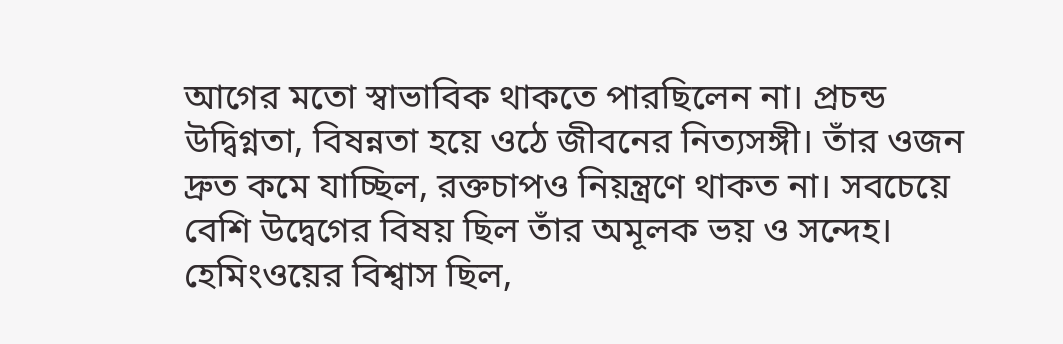আগের মতো স্বাভাবিক থাকতে পারছিলেন না। প্রচন্ড উদ্বিগ্নতা, বিষন্নতা হয়ে ওঠে জীবনের নিত্যসঙ্গী। তাঁর ওজন দ্রুত কমে যাচ্ছিল, রক্তচাপও নিয়ন্ত্রণে থাকত না। সবচেয়ে বেশি উদ্বেগের বিষয় ছিল তাঁর অমূলক ভয় ও সন্দেহ। হেমিংওয়ের বিশ্বাস ছিল,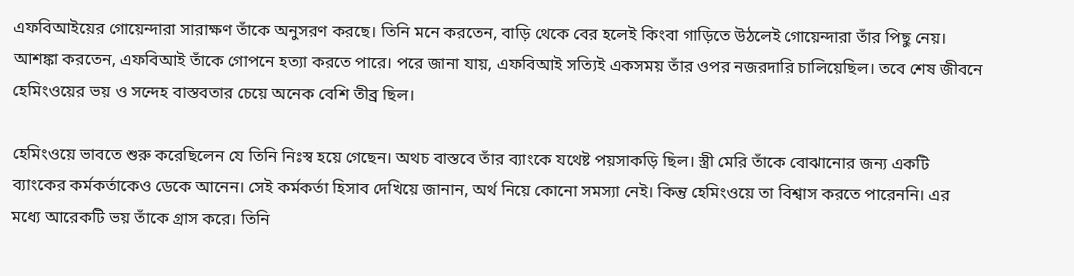এফবিআইয়ের গোয়েন্দারা সারাক্ষণ তাঁকে অনুসরণ করছে। তিনি মনে করতেন, বাড়ি থেকে বের হলেই কিংবা গাড়িতে উঠলেই গোয়েন্দারা তাঁর পিছু নেয়। আশঙ্কা করতেন, এফবিআই তাঁকে গোপনে হত্যা করতে পারে। পরে জানা যায়, এফবিআই সত্যিই একসময় তাঁর ওপর নজরদারি চালিয়েছিল। তবে শেষ জীবনে হেমিংওয়ের ভয় ও সন্দেহ বাস্তবতার চেয়ে অনেক বেশি তীব্র ছিল।

হেমিংওয়ে ভাবতে শুরু করেছিলেন যে তিনি নিঃস্ব হয়ে গেছেন। অথচ বাস্তবে তাঁর ব্যাংকে যথেষ্ট পয়সাকড়ি ছিল। স্ত্রী মেরি তাঁকে বোঝানোর জন্য একটি ব্যাংকের কর্মকর্তাকেও ডেকে আনেন। সেই কর্মকর্তা হিসাব দেখিয়ে জানান, অর্থ নিয়ে কোনো সমস্যা নেই। কিন্তু হেমিংওয়ে তা বিশ্বাস করতে পারেননি। এর মধ্যে আরেকটি ভয় তাঁকে গ্রাস করে। তিনি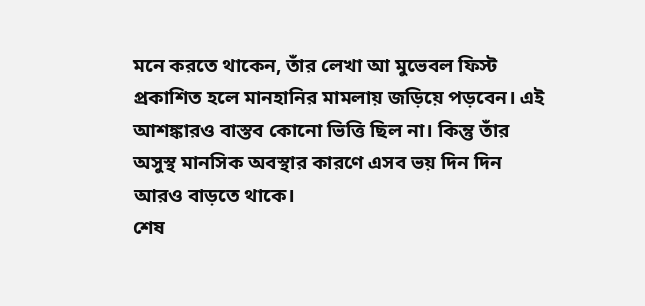মনে করতে থাকেন, তাঁর লেখা আ মুভেবল ফিস্ট প্রকাশিত হলে মানহানির মামলায় জড়িয়ে পড়বেন। এই আশঙ্কারও বাস্তব কোনো ভিত্তি ছিল না। কিন্তু তাঁর অসুস্থ মানসিক অবস্থার কারণে এসব ভয় দিন দিন আরও বাড়তে থাকে।
শেষ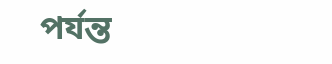পর্যন্ত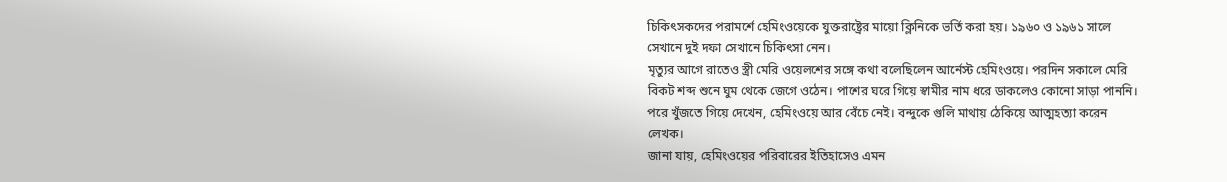চিকিৎসকদের পরামর্শে হেমিংওয়েকে যুক্তরাষ্ট্রের মায়ো ক্লিনিকে ভর্তি করা হয়। ১৯৬০ ও ১৯৬১ সালে সেখানে দুই দফা সেখানে চিকিৎসা নেন।
মৃত্যুর আগে রাতেও স্ত্রী মেরি ওয়েলশের সঙ্গে কথা বলেছিলেন আর্নেস্ট হেমিংওয়ে। পরদিন সকালে মেরি বিকট শব্দ শুনে ঘুম থেকে জেগে ওঠেন। পাশের ঘরে গিয়ে স্বামীর নাম ধরে ডাকলেও কোনো সাড়া পাননি। পরে খুঁজতে গিয়ে দেখেন, হেমিংওয়ে আর বেঁচে নেই। বন্দুকে গুলি মাথায় ঠেকিয়ে আত্মহত্যা করেন লেখক।
জানা যায়, হেমিংওয়ের পরিবারের ইতিহাসেও এমন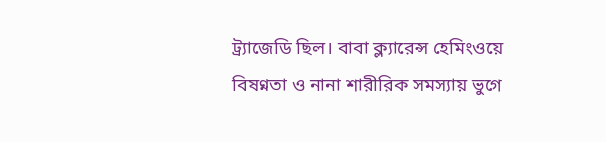ট্র্যাজেডি ছিল। বাবা ক্ল্যারেন্স হেমিংওয়ে বিষণ্নতা ও নানা শারীরিক সমস্যায় ভুগে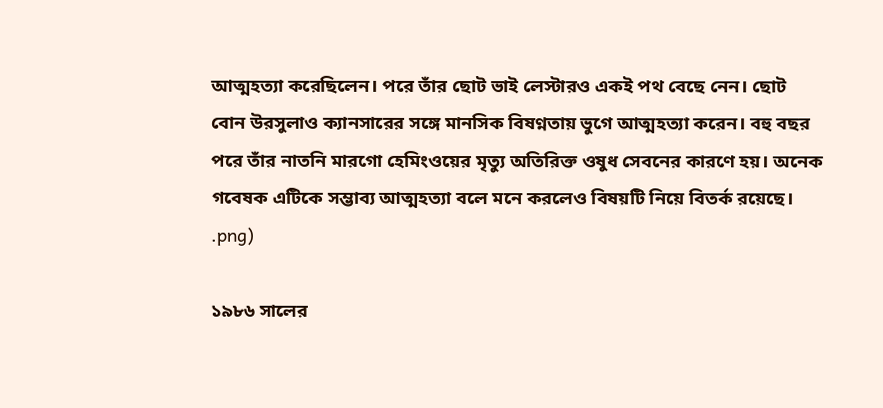আত্মহত্যা করেছিলেন। পরে তাঁর ছোট ভাই লেস্টারও একই পথ বেছে নেন। ছোট বোন উরসুলাও ক্যানসারের সঙ্গে মানসিক বিষণ্নতায় ভুগে আত্মহত্যা করেন। বহু বছর পরে তাঁর নাতনি মারগো হেমিংওয়ের মৃত্যু অতিরিক্ত ওষুধ সেবনের কারণে হয়। অনেক গবেষক এটিকে সম্ভাব্য আত্মহত্যা বলে মনে করলেও বিষয়টি নিয়ে বিতর্ক রয়েছে।
.png)

১৯৮৬ সালের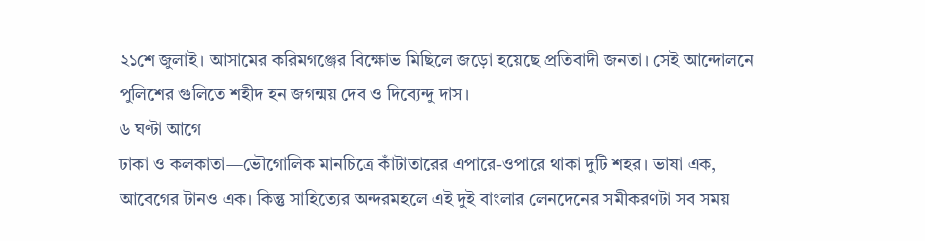২১শে জুলাই। আসামের করিমগঞ্জের বিক্ষোভ মিছিলে জড়ো হয়েছে প্রতিবাদী জনতা। সেই আন্দোলনে পুলিশের গুলিতে শহীদ হন জগন্ময় দেব ও দিব্যেন্দু দাস।
৬ ঘণ্টা আগে
ঢাকা ও কলকাতা—ভৌগোলিক মানচিত্রে কাঁটাতারের এপারে-ওপারে থাকা দুটি শহর। ভাষা এক, আবেগের টানও এক। কিন্তু সাহিত্যের অন্দরমহলে এই দুই বাংলার লেনদেনের সমীকরণটা সব সময়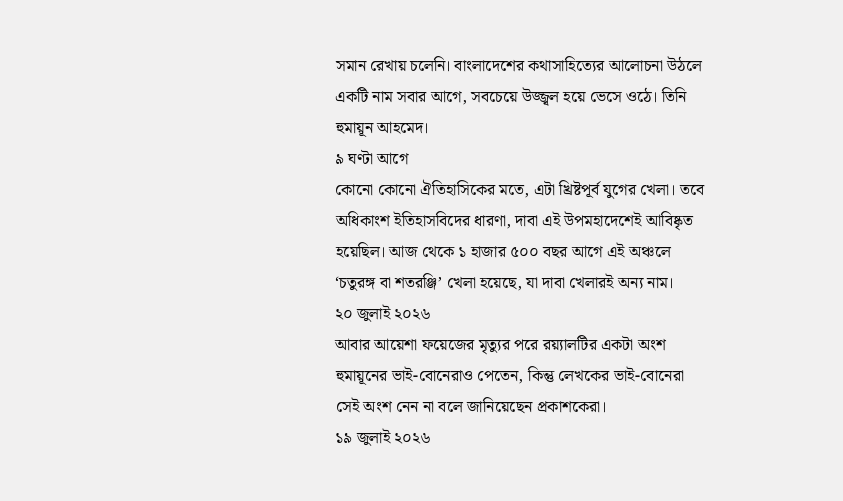সমান রেখায় চলেনি। বাংলাদেশের কথাসাহিত্যের আলোচনা উঠলে একটি নাম সবার আগে, সবচেয়ে উজ্জ্বল হয়ে ভেসে ওঠে। তিনি হুমায়ূন আহমেদ।
৯ ঘণ্টা আগে
কোনো কোনো ঐতিহাসিকের মতে, এটা খ্রিষ্টপূর্ব যুগের খেলা। তবে অধিকাংশ ইতিহাসবিদের ধারণা, দাবা এই উপমহাদেশেই আবিষ্কৃত হয়েছিল। আজ থেকে ১ হাজার ৫০০ বছর আগে এই অঞ্চলে ‘চতুরঙ্গ বা শতরঞ্জি’ খেলা হয়েছে, যা দাবা খেলারই অন্য নাম।
২০ জুলাই ২০২৬
আবার আয়েশা ফয়েজের মৃত্যুর পরে রয়্যালটির একটা অংশ হুমায়ূনের ভাই-বোনেরাও পেতেন, কিন্তু লেখকের ভাই-বোনেরা সেই অংশ নেন না বলে জানিয়েছেন প্রকাশকেরা।
১৯ জুলাই ২০২৬